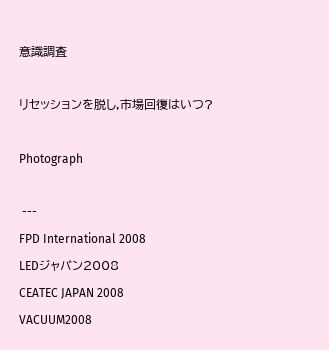意識調査

リセッションを脱し,市場回復はいつ?

Photograph

 ---
FPD International 2008
LEDジャパン2008
CEATEC JAPAN 2008
VACUUM2008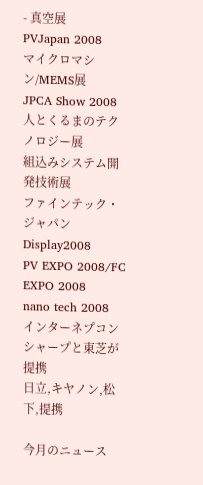- 真空展
PVJapan 2008
マイクロマシン/MEMS展
JPCA Show 2008
人とくるまのテクノロジー展
組込みシステム開発技術展
ファインテック・ジャパン
Display2008
PV EXPO 2008/FC EXPO 2008
nano tech 2008
インターネプコン
シャープと東芝が提携
日立,キヤノン,松下,提携

今月のニュース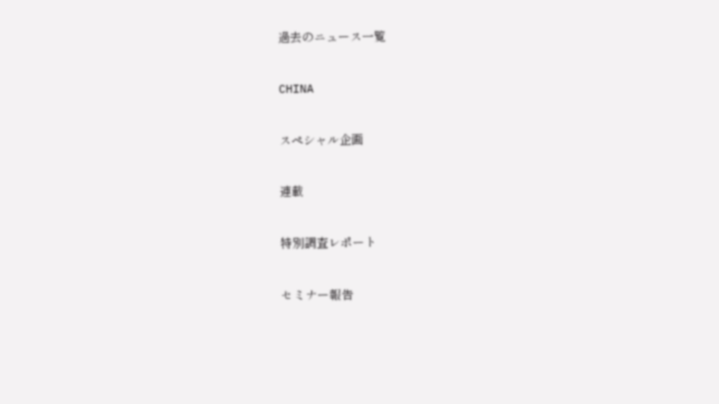過去のニュース一覧

CHINA

スペシャル企画

連載

特別調査レポート

セミナー報告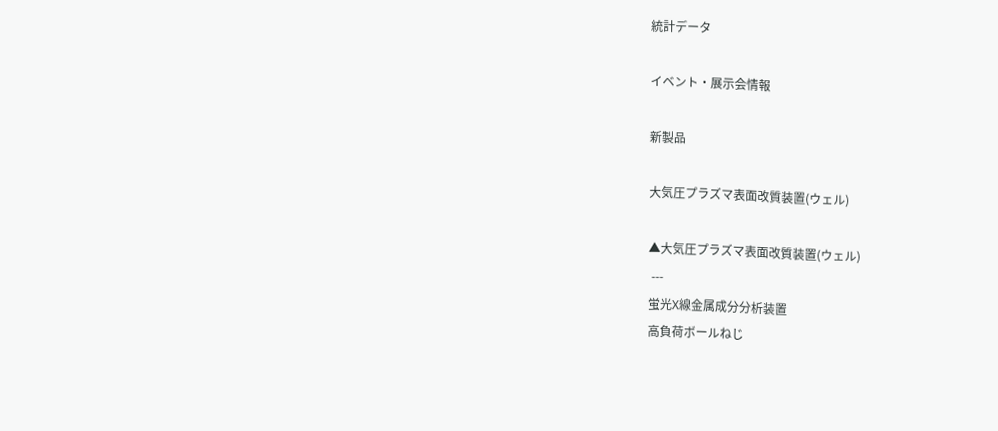統計データ

イベント・展示会情報

新製品

大気圧プラズマ表面改質装置(ウェル)

▲大気圧プラズマ表面改質装置(ウェル)
 ---
蛍光X線金属成分分析装置
高負荷ボールねじ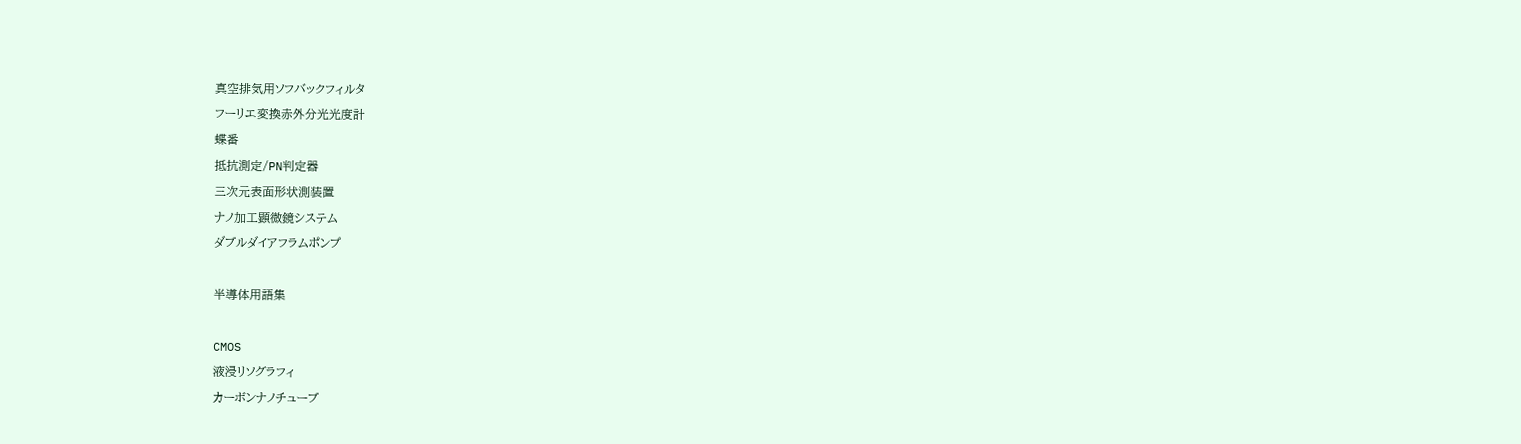真空排気用ソフバックフィルタ
フーリエ変換赤外分光光度計
蝶番
抵抗測定/PN判定器
三次元表面形状測装置
ナノ加工顕微鏡システム
ダブルダイアフラムポンプ

半導体用語集

CMOS
液浸リソグラフィ
カーボンナノチューブ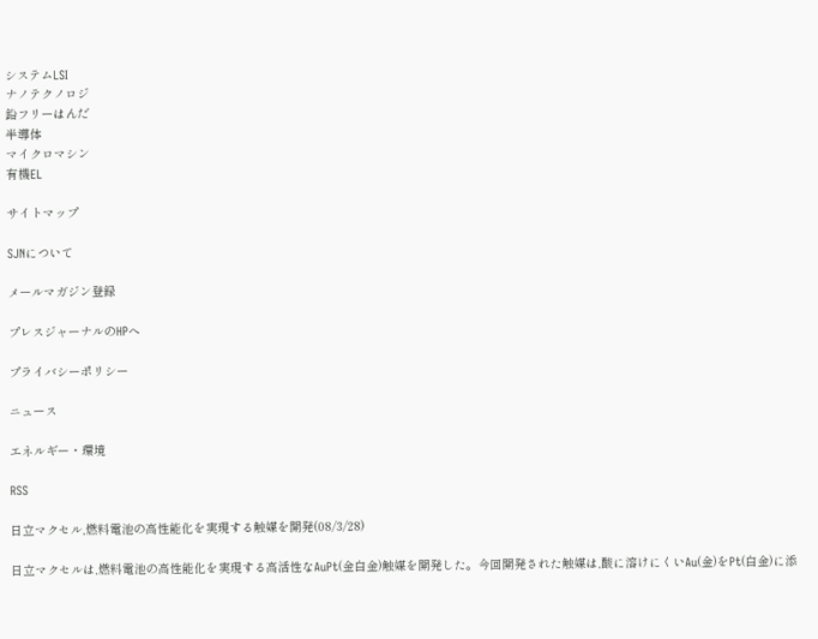システムLSI
ナノテクノロジ
鉛フリーはんだ
半導体
マイクロマシン
有機EL

サイトマップ

SJNについて

メールマガジン登録

プレスジャーナルのHPへ

プライバシーポリシー

ニュース

エネルギー・環境

RSS

日立マクセル,燃料電池の高性能化を実現する触媒を開発(08/3/28)

日立マクセルは,燃料電池の高性能化を実現する高活性なAuPt(金白金)触媒を開発した。今回開発された触媒は,酸に溶けにくいAu(金)をPt(白金)に添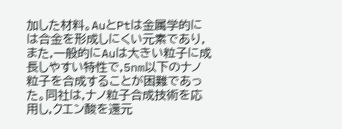加した材料。AuとPtは金属学的には合金を形成しにくい元素であり,また,一般的にAuは大きい粒子に成長しやすい特性で,5nm以下のナノ粒子を合成することが困難であった。同社は,ナノ粒子合成技術を応用し,クエン酸を還元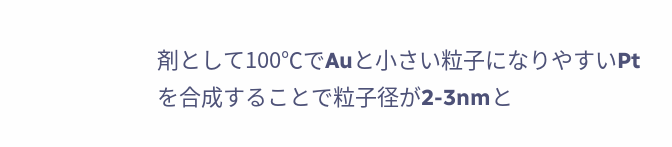剤として100℃でAuと小さい粒子になりやすいPtを合成することで粒子径が2-3nmと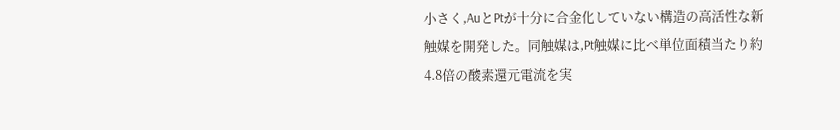小さく,AuとPtが十分に合金化していない構造の高活性な新触媒を開発した。同触媒は,Pt触媒に比べ単位面積当たり約4.8倍の酸素還元電流を実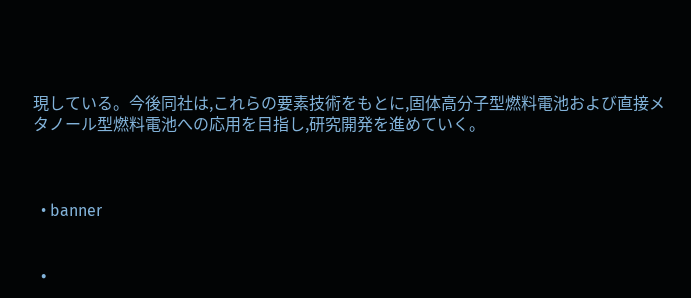現している。今後同社は,これらの要素技術をもとに,固体高分子型燃料電池および直接メタノール型燃料電池への応用を目指し,研究開発を進めていく。



  • banner


  •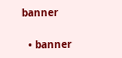banner

  • banner